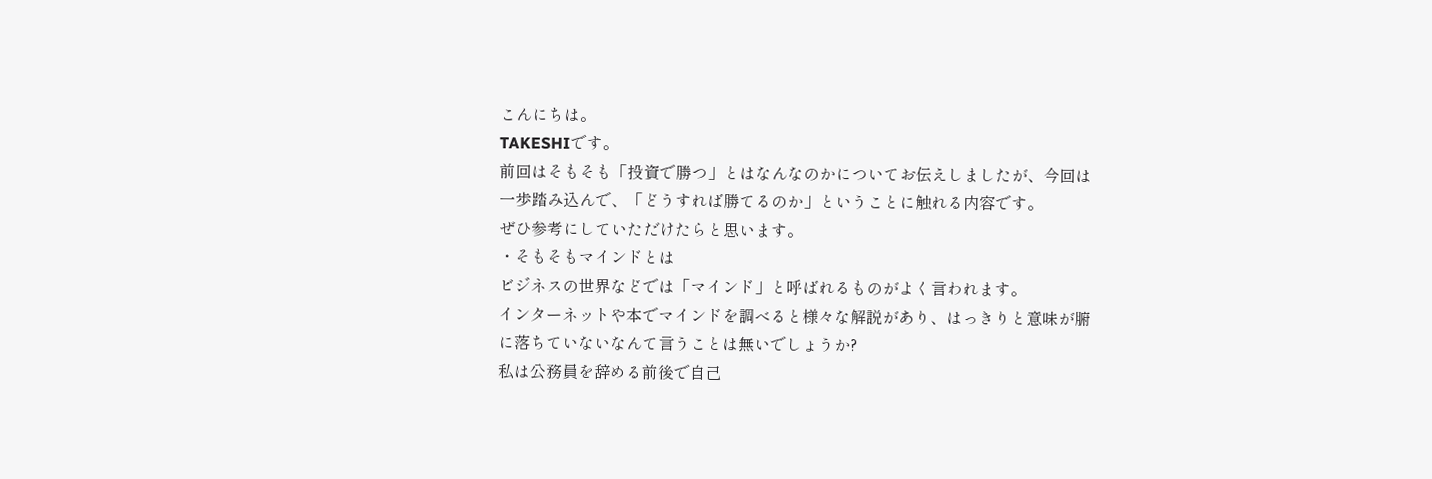こんにちは。
TAKESHIです。
前回はそもそも「投資で勝つ」とはなんなのかについてお伝えしましたが、今回は一歩踏み込んで、「どうすれば勝てるのか」ということに触れる内容です。
ぜひ参考にしていただけたらと思います。
・そもそもマインドとは
ビジネスの世界などでは「マインド」と呼ばれるものがよく言われます。
インターネットや本でマインドを調べると様々な解説があり、はっきりと意味が腑に落ちていないなんて言うことは無いでしょうか?
私は公務員を辞める前後で自己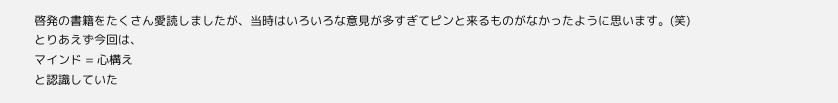啓発の書籍をたくさん愛読しましたが、当時はいろいろな意見が多すぎてピンと来るものがなかったように思います。(笑)
とりあえず今回は、
マインド = 心構え
と認識していた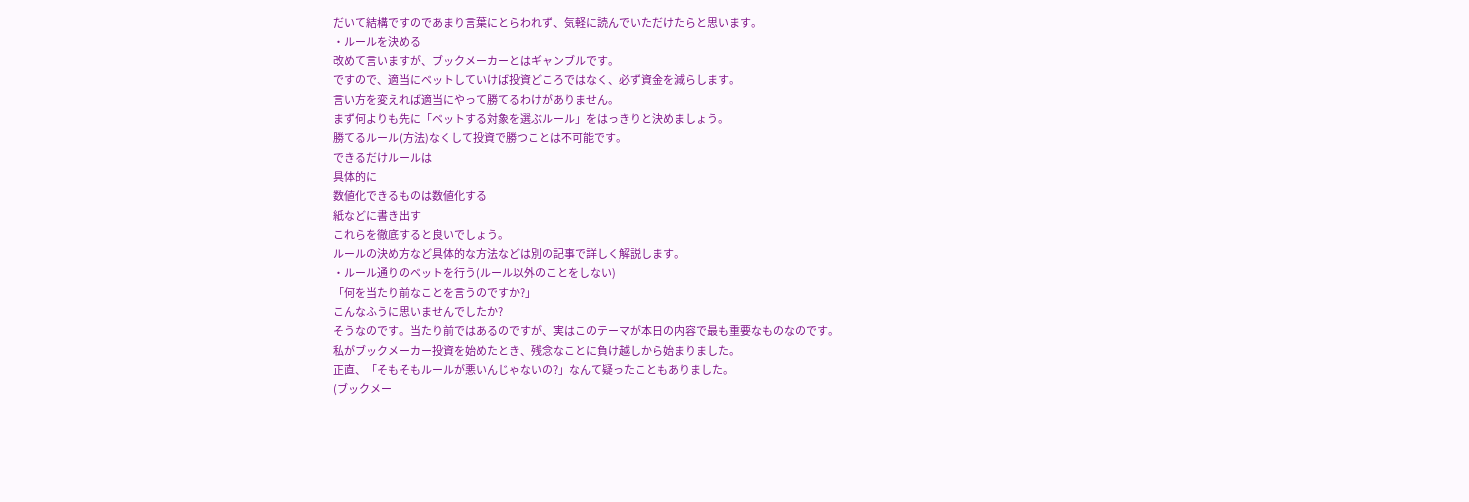だいて結構ですのであまり言葉にとらわれず、気軽に読んでいただけたらと思います。
・ルールを決める
改めて言いますが、ブックメーカーとはギャンブルです。
ですので、適当にベットしていけば投資どころではなく、必ず資金を減らします。
言い方を変えれば適当にやって勝てるわけがありません。
まず何よりも先に「ベットする対象を選ぶルール」をはっきりと決めましょう。
勝てるルール(方法)なくして投資で勝つことは不可能です。
できるだけルールは
具体的に
数値化できるものは数値化する
紙などに書き出す
これらを徹底すると良いでしょう。
ルールの決め方など具体的な方法などは別の記事で詳しく解説します。
・ルール通りのベットを行う(ルール以外のことをしない)
「何を当たり前なことを言うのですか?」
こんなふうに思いませんでしたか?
そうなのです。当たり前ではあるのですが、実はこのテーマが本日の内容で最も重要なものなのです。
私がブックメーカー投資を始めたとき、残念なことに負け越しから始まりました。
正直、「そもそもルールが悪いんじゃないの?」なんて疑ったこともありました。
(ブックメー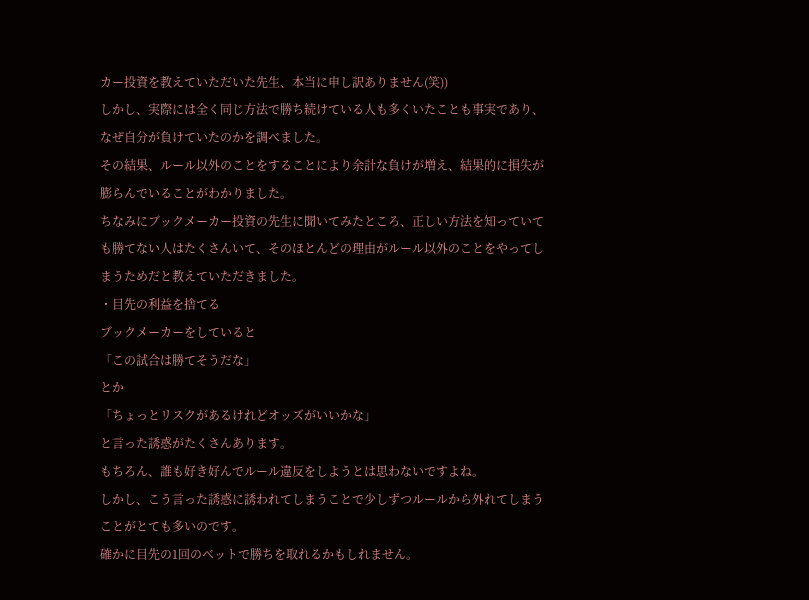カー投資を教えていただいた先生、本当に申し訳ありません(笑))
しかし、実際には全く同じ方法で勝ち続けている人も多くいたことも事実であり、なぜ自分が負けていたのかを調べました。
その結果、ルール以外のことをすることにより余計な負けが増え、結果的に損失が膨らんでいることがわかりました。
ちなみにブックメーカー投資の先生に聞いてみたところ、正しい方法を知っていても勝てない人はたくさんいて、そのほとんどの理由がルール以外のことをやってしまうためだと教えていただきました。
・目先の利益を捨てる
ブックメーカーをしていると
「この試合は勝てそうだな」
とか
「ちょっとリスクがあるけれどオッズがいいかな」
と言った誘惑がたくさんあります。
もちろん、誰も好き好んでルール違反をしようとは思わないですよね。
しかし、こう言った誘惑に誘われてしまうことで少しずつルールから外れてしまうことがとても多いのです。
確かに目先の1回のベットで勝ちを取れるかもしれません。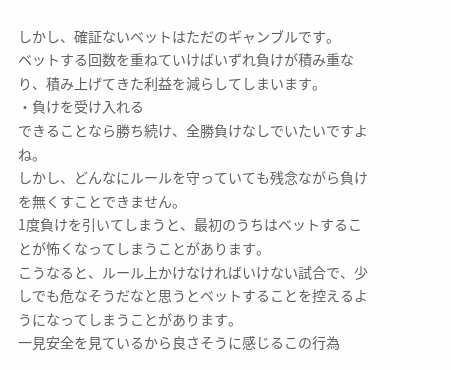しかし、確証ないベットはただのギャンブルです。
ベットする回数を重ねていけばいずれ負けが積み重なり、積み上げてきた利益を減らしてしまいます。
・負けを受け入れる
できることなら勝ち続け、全勝負けなしでいたいですよね。
しかし、どんなにルールを守っていても残念ながら負けを無くすことできません。
1度負けを引いてしまうと、最初のうちはベットすることが怖くなってしまうことがあります。
こうなると、ルール上かけなければいけない試合で、少しでも危なそうだなと思うとベットすることを控えるようになってしまうことがあります。
一見安全を見ているから良さそうに感じるこの行為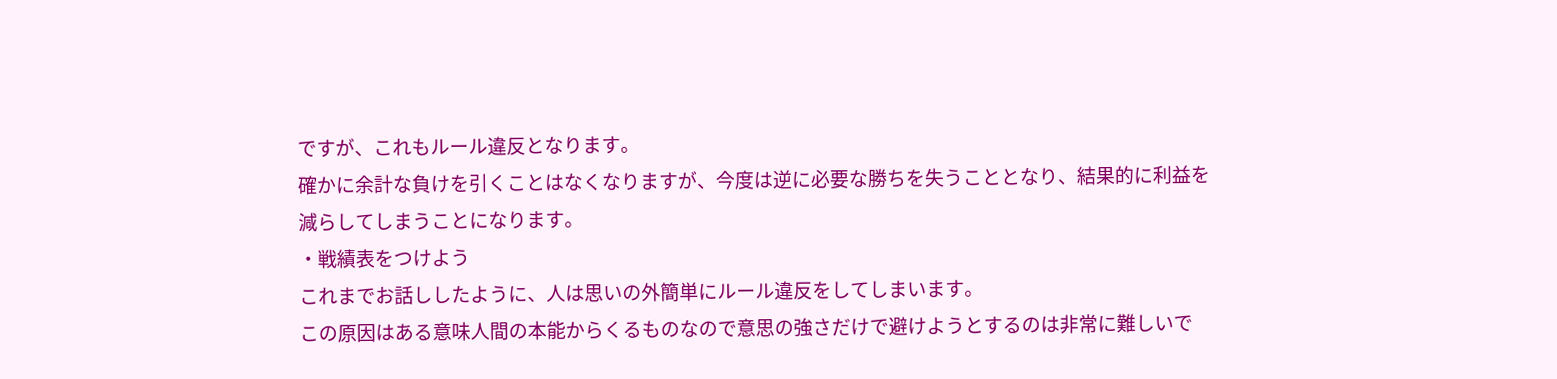ですが、これもルール違反となります。
確かに余計な負けを引くことはなくなりますが、今度は逆に必要な勝ちを失うこととなり、結果的に利益を減らしてしまうことになります。
・戦績表をつけよう
これまでお話ししたように、人は思いの外簡単にルール違反をしてしまいます。
この原因はある意味人間の本能からくるものなので意思の強さだけで避けようとするのは非常に難しいで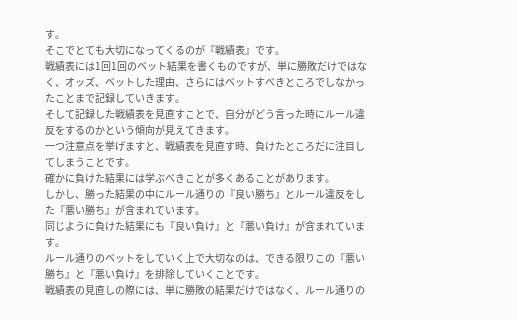す。
そこでとても大切になってくるのが『戦績表』です。
戦績表には1回1回のベット結果を書くものですが、単に勝敗だけではなく、オッズ、ベットした理由、さらにはベットすべきところでしなかったことまで記録していきます。
そして記録した戦績表を見直すことで、自分がどう言った時にルール違反をするのかという傾向が見えてきます。
一つ注意点を挙げますと、戦績表を見直す時、負けたところだに注目してしまうことです。
確かに負けた結果には学ぶべきことが多くあることがあります。
しかし、勝った結果の中にルール通りの『良い勝ち』とルール違反をした『悪い勝ち』が含まれています。
同じように負けた結果にも『良い負け』と『悪い負け』が含まれています。
ルール通りのベットをしていく上で大切なのは、できる限りこの『悪い勝ち』と『悪い負け』を排除していくことです。
戦績表の見直しの際には、単に勝敗の結果だけではなく、ルール通りの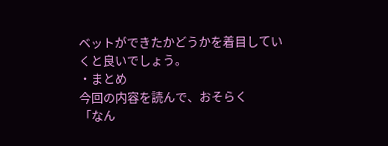ベットができたかどうかを着目していくと良いでしょう。
・まとめ
今回の内容を読んで、おそらく
「なん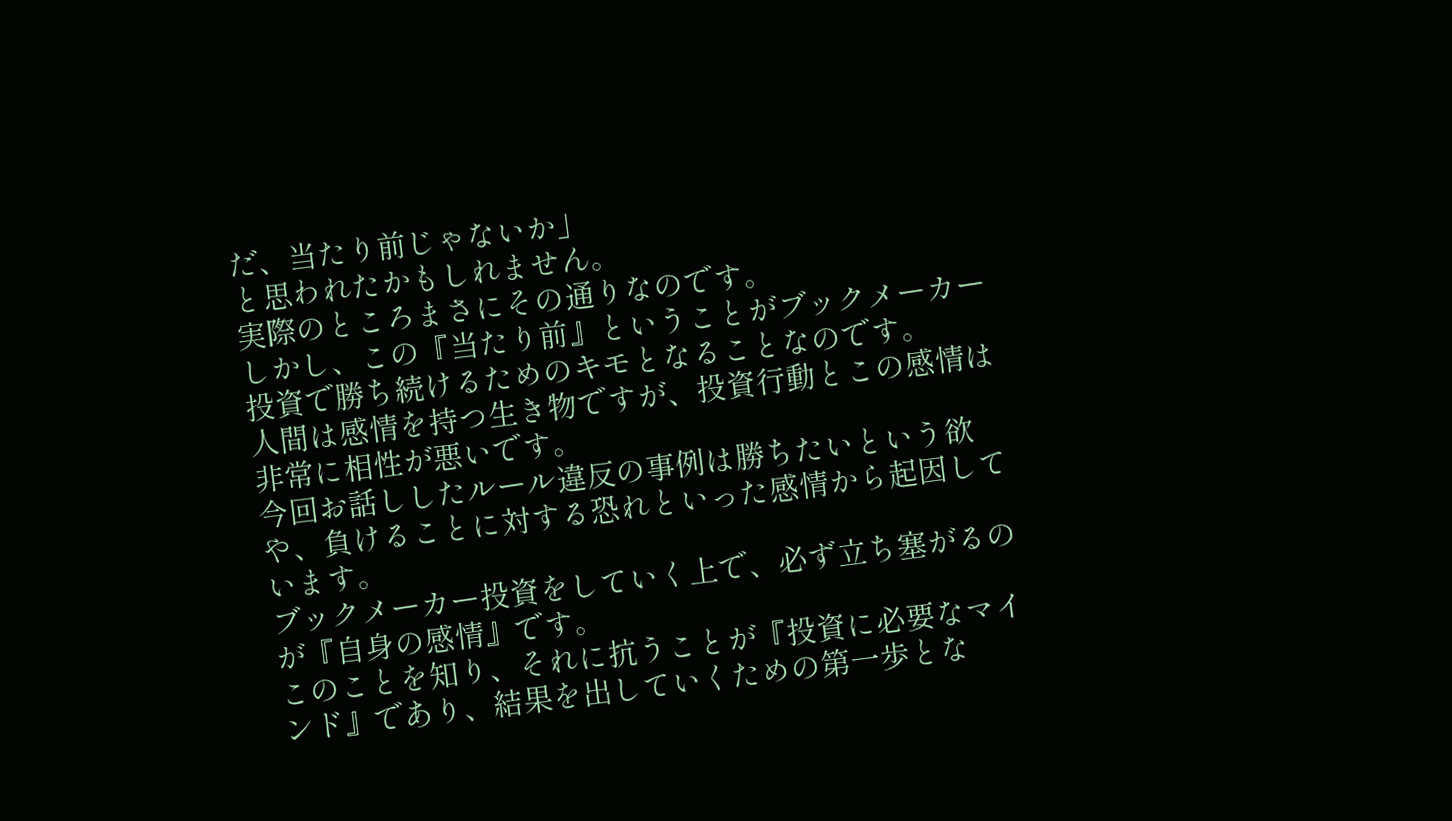だ、当たり前じゃないか」
と思われたかもしれません。
実際のところまさにその通りなのです。
しかし、この『当たり前』ということがブックメーカー投資で勝ち続けるためのキモとなることなのです。
人間は感情を持つ生き物ですが、投資行動とこの感情は非常に相性が悪いです。
今回お話ししたルール違反の事例は勝ちたいという欲や、負けることに対する恐れといった感情から起因しています。
ブックメーカー投資をしていく上で、必ず立ち塞がるのが『自身の感情』です。
このことを知り、それに抗うことが『投資に必要なマインド』であり、結果を出していくための第一歩とな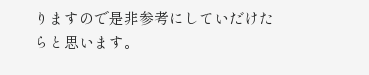りますので是非参考にしていだけたらと思います。